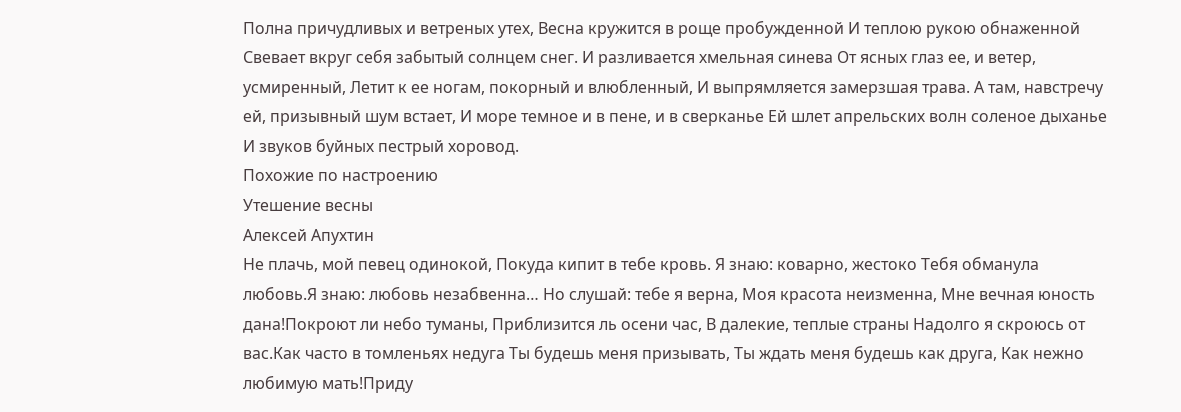Полна причудливых и ветреных утех, Весна кружится в роще пробужденной И теплою рукою обнаженной Свевает вкруг себя забытый солнцем снег. И разливается хмельная синева От ясных глаз ее, и ветер, усмиренный, Летит к ее ногам, покорный и влюбленный, И выпрямляется замерзшая трава. А там, навстречу ей, призывный шум встает, И море темное и в пене, и в сверканье Ей шлет апрельских волн соленое дыханье И звуков буйных пестрый хоровод.
Похожие по настроению
Утешение весны
Алексей Апухтин
Не плачь, мой певец одинокой, Покуда кипит в тебе кровь. Я знаю: коварно, жестоко Тебя обманула любовь.Я знаю: любовь незабвенна… Но слушай: тебе я верна, Моя красота неизменна, Мне вечная юность дана!Покроют ли небо туманы, Приблизится ль осени час, В далекие, теплые страны Надолго я скроюсь от вас.Как часто в томленьях недуга Ты будешь меня призывать, Ты ждать меня будешь как друга, Как нежно любимую мать!Приду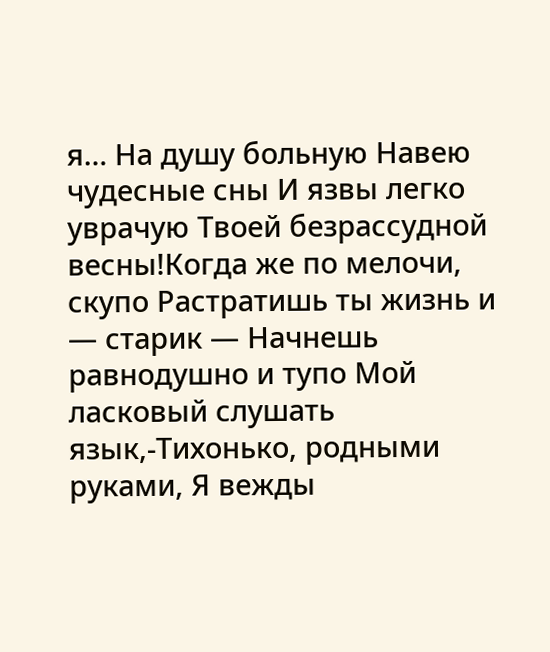я… На душу больную Навею чудесные сны И язвы легко уврачую Твоей безрассудной весны!Когда же по мелочи, скупо Растратишь ты жизнь и — старик — Начнешь равнодушно и тупо Мой ласковый слушать язык,-Тихонько, родными руками, Я вежды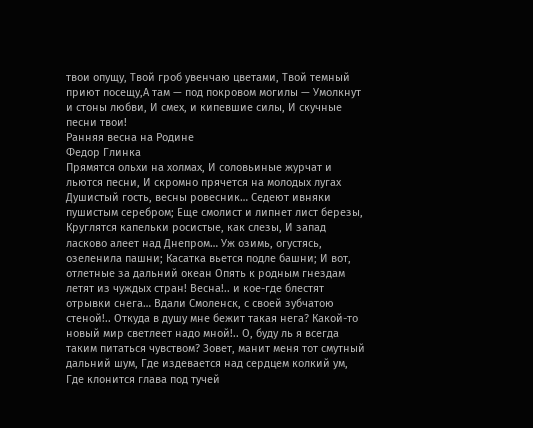твои опущу, Твой гроб увенчаю цветами, Твой темный приют посещу,А там — под покровом могилы — Умолкнут и стоны любви, И смех, и кипевшие силы, И скучные песни твои!
Ранняя весна на Родине
Федор Глинка
Прямятся ольхи на холмах, И соловьиные журчат и льются песни, И скромно прячется на молодых лугах Душистый гость, весны ровесник… Седеют ивняки пушистым серебром; Еще смолист и липнет лист березы, Круглятся капельки росистые, как слезы, И запад ласково алеет над Днепром… Уж озимь, огустясь, озеленила пашни; Касатка вьется подле башни; И вот, отлетные за дальний океан Опять к родным гнездам летят из чуждых стран! Весна!.. и кое-где блестят отрывки снега… Вдали Смоленск, с своей зубчатою стеной!.. Откуда в душу мне бежит такая нега? Какой-то новый мир светлеет надо мной!.. О, буду ль я всегда таким питаться чувством? Зовет, манит меня тот смутный дальний шум, Где издевается над сердцем колкий ум, Где клонится глава под тучей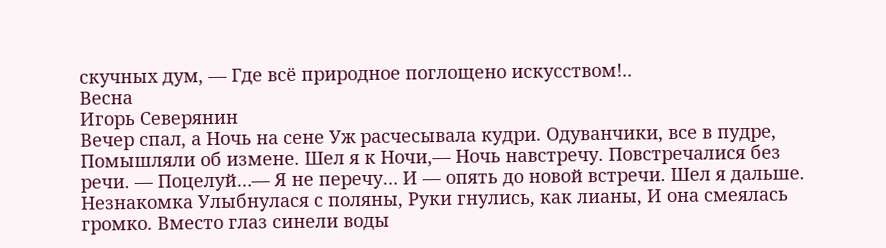скучных дум, — Где всё природное поглощено искусством!..
Весна
Игорь Северянин
Вечер спал, а Ночь на сене Уж расчесывала кудри. Одуванчики, все в пудре, Помышляли об измене. Шел я к Ночи,— Ночь навстречу. Повстречалися без речи. — Поцелуй…— Я не перечу… И — опять до новой встречи. Шел я дальше. Незнакомка Улыбнулася с поляны, Руки гнулись, как лианы, И она смеялась громко. Вместо глаз синели воды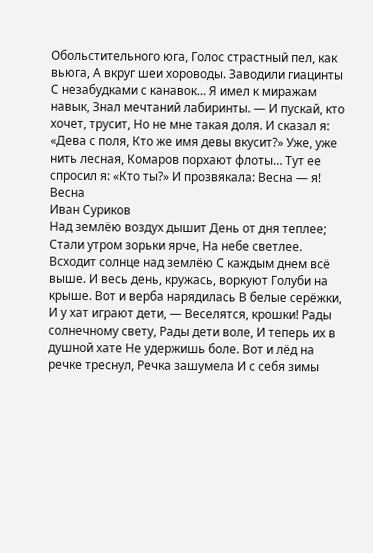Обольстительного юга, Голос страстный пел, как вьюга, А вкруг шеи хороводы. Заводили гиацинты С незабудками с канавок… Я имел к миражам навык, Знал мечтаний лабиринты. — И пускай, кто хочет, трусит, Но не мне такая доля. И сказал я: «Дева с поля, Кто же имя девы вкусит?» Уже, уже нить лесная, Комаров порхают флоты… Тут ее спросил я: «Кто ты?» И прозвякала: Весна — я!
Весна
Иван Суриков
Над землёю воздух дышит День от дня теплее; Стали утром зорьки ярче, На небе светлее. Всходит солнце над землёю С каждым днем всё выше. И весь день, кружась, воркуют Голуби на крыше. Вот и верба нарядилась В белые серёжки, И у хат играют дети, — Веселятся, крошки! Рады солнечному свету, Рады дети воле, И теперь их в душной хате Не удержишь боле. Вот и лёд на речке треснул, Речка зашумела И с себя зимы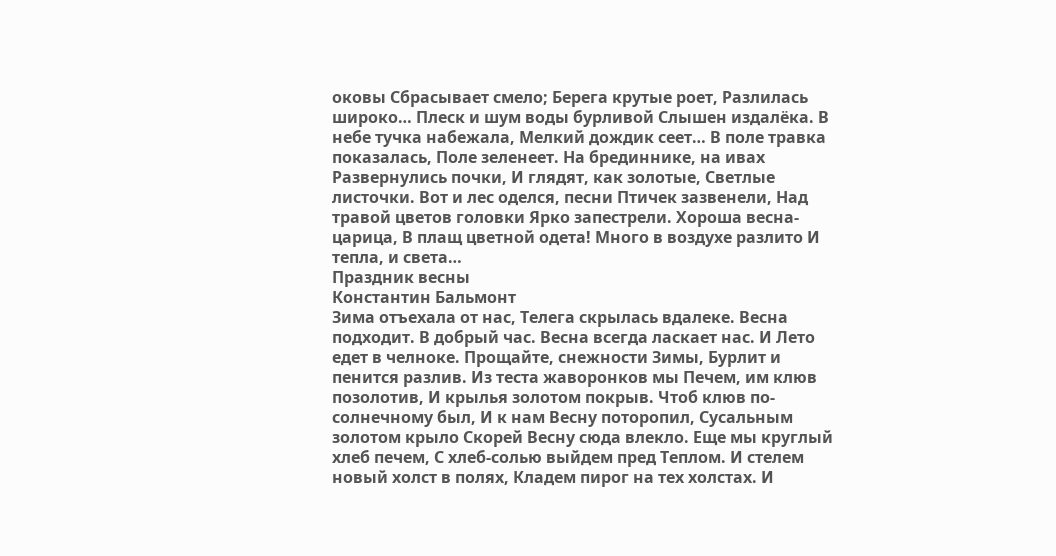оковы Сбрасывает смело; Берега крутые роет, Разлилась широко… Плеск и шум воды бурливой Слышен издалёка. В небе тучка набежала, Мелкий дождик сеет… В поле травка показалась, Поле зеленеет. На брединнике, на ивах Развернулись почки, И глядят, как золотые, Светлые листочки. Вот и лес оделся, песни Птичек зазвенели, Над травой цветов головки Ярко запестрели. Хороша весна-царица, В плащ цветной одета! Много в воздухе разлито И тепла, и света…
Праздник весны
Константин Бальмонт
Зима отъехала от нас, Телега скрылась вдалеке. Весна подходит. В добрый час. Весна всегда ласкает нас. И Лето едет в челноке. Прощайте, снежности Зимы, Бурлит и пенится разлив. Из теста жаворонков мы Печем, им клюв позолотив, И крылья золотом покрыв. Чтоб клюв по-солнечному был, И к нам Весну поторопил, Сусальным золотом крыло Скорей Весну сюда влекло. Еще мы круглый хлеб печем, С хлеб-солью выйдем пред Теплом. И стелем новый холст в полях, Кладем пирог на тех холстах. И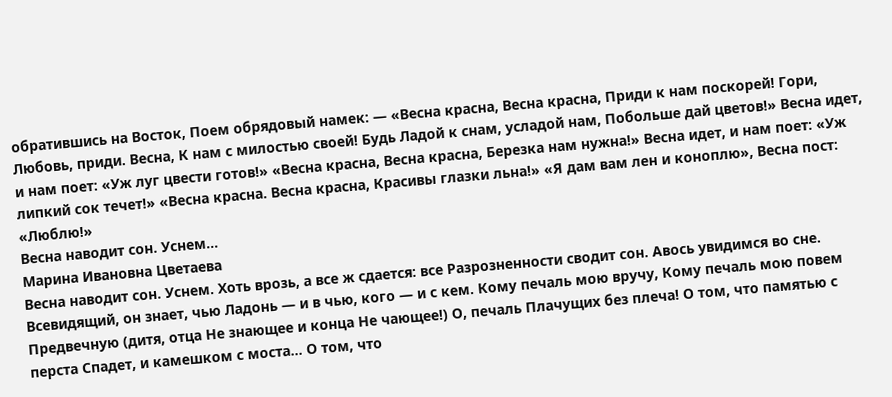обратившись на Восток, Поем обрядовый намек: — «Весна красна, Весна красна, Приди к нам поскорей! Гори, Любовь, приди. Весна, К нам с милостью своей! Будь Ладой к снам, усладой нам, Побольше дай цветов!» Весна идет, и нам поет: «Уж луг цвести готов!» «Весна красна, Весна красна, Березка нам нужна!» Весна идет, и нам поет: «Уж липкий сок течет!» «Весна красна. Весна красна, Красивы глазки льна!» «Я дам вам лен и коноплю», Весна пост: «Люблю!»
Весна наводит сон. Уснем…
Марина Ивановна Цветаева
Весна наводит сон. Уснем. Хоть врозь, а все ж сдается: все Разрозненности сводит сон. Авось увидимся во сне. Всевидящий, он знает, чью Ладонь — и в чью, кого — и с кем. Кому печаль мою вручу, Кому печаль мою повем Предвечную (дитя, отца Не знающее и конца Не чающее!) О, печаль Плачущих без плеча! О том, что памятью с перста Спадет, и камешком с моста… О том, что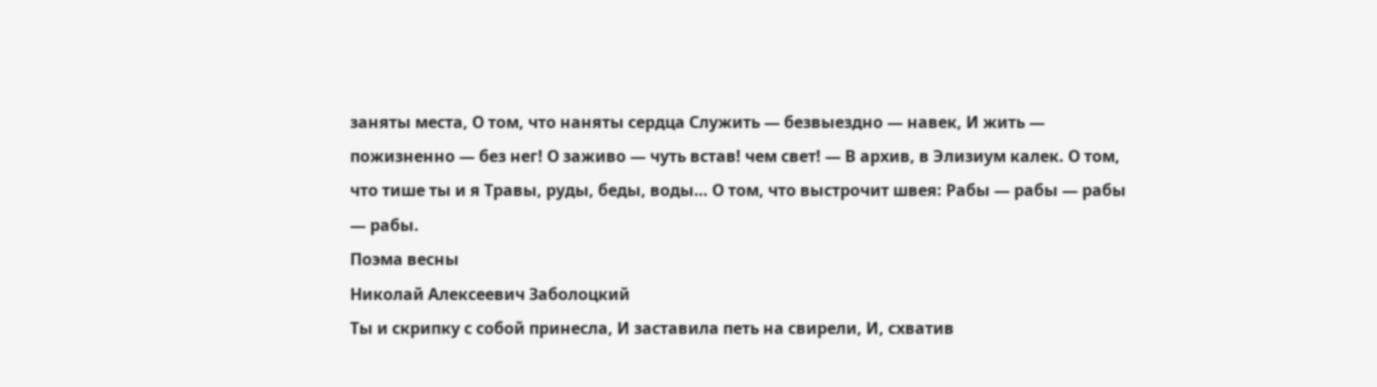заняты места, О том, что наняты сердца Служить — безвыездно — навек, И жить — пожизненно — без нег! О заживо — чуть встав! чем свет! — В архив, в Элизиум калек. О том, что тише ты и я Травы, руды, беды, воды… О том, что выстрочит швея: Рабы — рабы — рабы — рабы.
Поэма весны
Николай Алексеевич Заболоцкий
Ты и скрипку с собой принесла, И заставила петь на свирели, И, схватив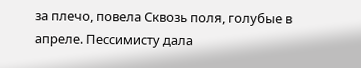за плечо, повела Сквозь поля, голубые в апреле. Пессимисту дала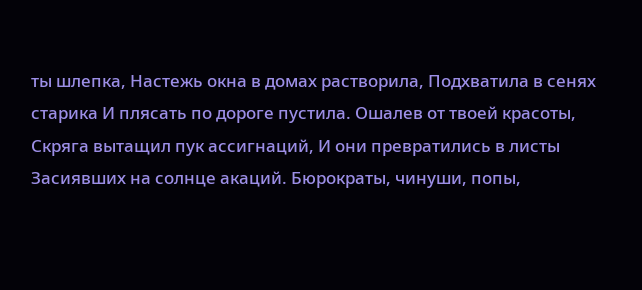ты шлепка, Настежь окна в домах растворила, Подхватила в сенях старика И плясать по дороге пустила. Ошалев от твоей красоты, Скряга вытащил пук ассигнаций, И они превратились в листы Засиявших на солнце акаций. Бюрократы, чинуши, попы,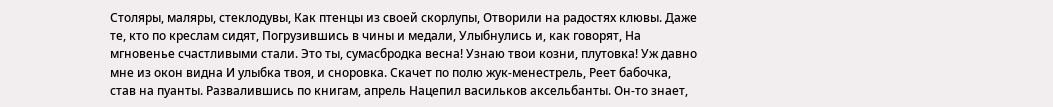Столяры, маляры, стеклодувы, Как птенцы из своей скорлупы, Отворили на радостях клювы. Даже те, кто по креслам сидят, Погрузившись в чины и медали, Улыбнулись и, как говорят, На мгновенье счастливыми стали. Это ты, сумасбродка весна! Узнаю твои козни, плутовка! Уж давно мне из окон видна И улыбка твоя, и сноровка. Скачет по полю жук-менестрель, Реет бабочка, став на пуанты. Развалившись по книгам, апрель Нацепил васильков аксельбанты. Он-то знает,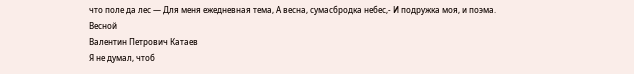что поле да лес — Для меня ежедневная тема, А весна, сумасбродка небес,- И подружка моя, и поэма.
Весной
Валентин Петрович Катаев
Я не думал, чтоб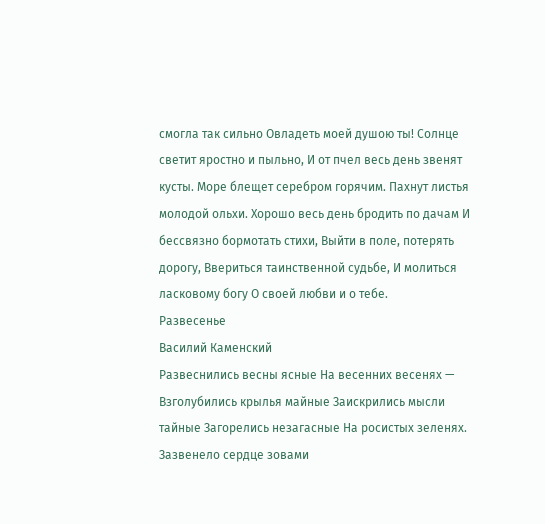смогла так сильно Овладеть моей душою ты! Солнце светит яростно и пыльно, И от пчел весь день звенят кусты. Море блещет серебром горячим. Пахнут листья молодой ольхи. Хорошо весь день бродить по дачам И бессвязно бормотать стихи, Выйти в поле, потерять дорогу, Ввериться таинственной судьбе, И молиться ласковому богу О своей любви и о тебе.
Развесенье
Василий Каменский
Развеснились весны ясные На весенних весенях — Взголубились крылья майные Заискрились мысли тайные Загорелись незагасные На росистых зеленях. Зазвенело сердце зовами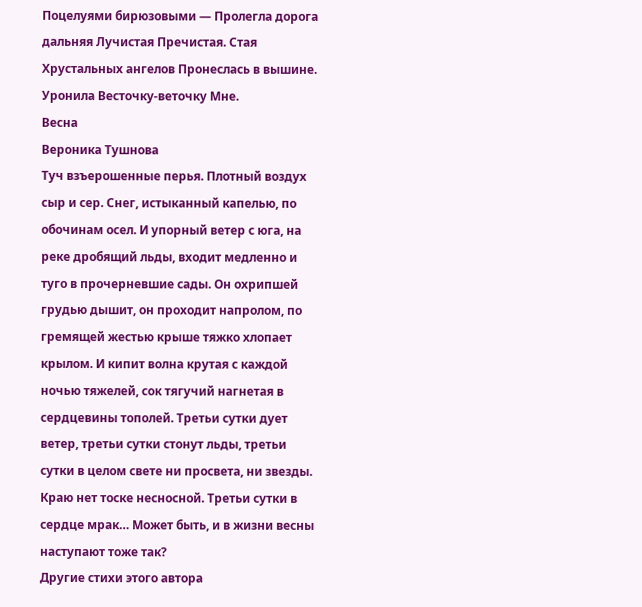Поцелуями бирюзовыми — Пролегла дорога дальняя Лучистая Пречистая. Стая Хрустальных ангелов Пронеслась в вышине. Уронила Весточку-веточку Мне.
Весна
Вероника Тушнова
Туч взъерошенные перья. Плотный воздух сыр и сер. Снег, истыканный капелью, по обочинам осел. И упорный ветер с юга, на реке дробящий льды, входит медленно и туго в прочерневшие сады. Он охрипшей грудью дышит, он проходит напролом, по гремящей жестью крыше тяжко хлопает крылом. И кипит волна крутая с каждой ночью тяжелей, сок тягучий нагнетая в сердцевины тополей. Третьи сутки дует ветер, третьи сутки стонут льды, третьи сутки в целом свете ни просвета, ни звезды. Краю нет тоске несносной. Третьи сутки в сердце мрак… Может быть, и в жизни весны наступают тоже так?
Другие стихи этого автора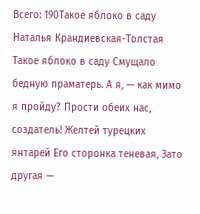Всего: 190Такое яблоко в саду
Наталья Крандиевская-Толстая
Такое яблоко в саду Смущало бедную праматерь. А я, — как мимо я пройду? Прости обеих нас, создатель! Желтей турецких янтарей Его сторонка теневая, Зато другая —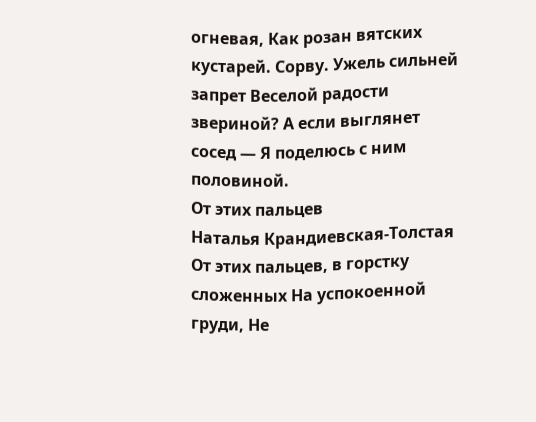огневая, Как розан вятских кустарей. Сорву. Ужель сильней запрет Веселой радости звериной? А если выглянет сосед — Я поделюсь с ним половиной.
От этих пальцев
Наталья Крандиевская-Толстая
От этих пальцев, в горстку сложенных На успокоенной груди, Не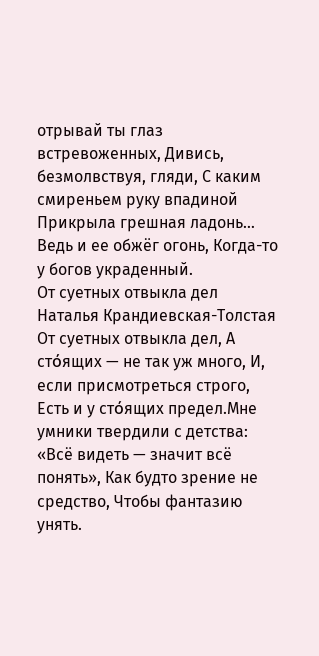отрывай ты глаз встревоженных, Дивись, безмолвствуя, гляди, С каким смиреньем руку впадиной Прикрыла грешная ладонь… Ведь и ее обжёг огонь, Когда-то у богов украденный.
От суетных отвыкла дел
Наталья Крандиевская-Толстая
От суетных отвыкла дел, А стόящих — не так уж много, И, если присмотреться строго, Есть и у стόящих предел.Мне умники твердили с детства: «Всё видеть — значит всё понять», Как будто зрение не средство, Чтобы фантазию унять.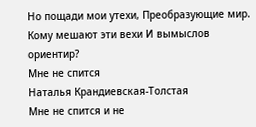Но пощади мои утехи, Преобразующие мир. Кому мешают эти вехи И вымыслов ориентир?
Мне не спится
Наталья Крандиевская-Толстая
Мне не спится и не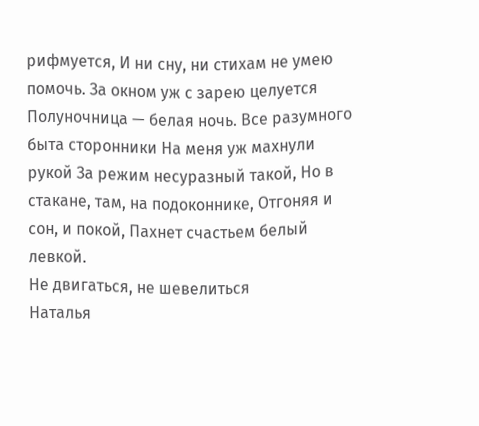рифмуется, И ни сну, ни стихам не умею помочь. За окном уж с зарею целуется Полуночница — белая ночь. Все разумного быта сторонники На меня уж махнули рукой За режим несуразный такой, Но в стакане, там, на подоконнике, Отгоняя и сон, и покой, Пахнет счастьем белый левкой.
Не двигаться, не шевелиться
Наталья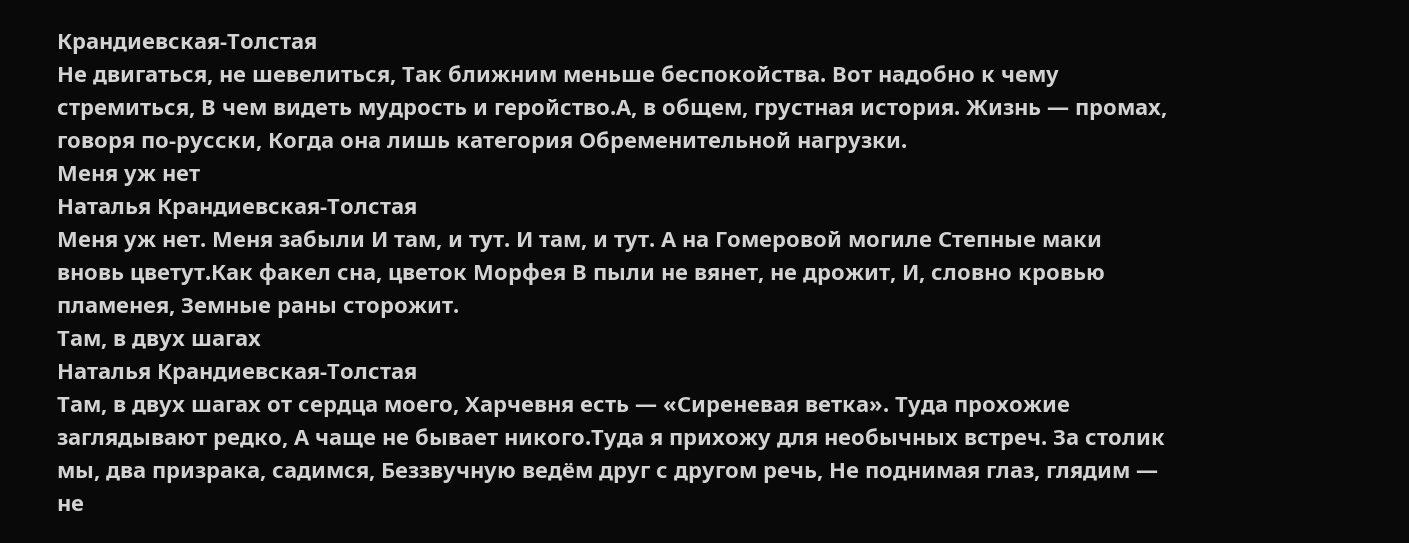Крандиевская-Толстая
Не двигаться, не шевелиться, Так ближним меньше беспокойства. Вот надобно к чему стремиться, В чем видеть мудрость и геройство.А, в общем, грустная история. Жизнь — промах, говоря по-русски, Когда она лишь категория Обременительной нагрузки.
Меня уж нет
Наталья Крандиевская-Толстая
Меня уж нет. Меня забыли И там, и тут. И там, и тут. А на Гомеровой могиле Степные маки вновь цветут.Как факел сна, цветок Морфея В пыли не вянет, не дрожит, И, словно кровью пламенея, Земные раны сторожит.
Там, в двух шагах
Наталья Крандиевская-Толстая
Там, в двух шагах от сердца моего, Харчевня есть — «Сиреневая ветка». Туда прохожие заглядывают редко, А чаще не бывает никого.Туда я прихожу для необычных встреч. За столик мы, два призрака, садимся, Беззвучную ведём друг с другом речь, Не поднимая глаз, глядим — не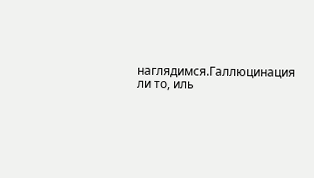наглядимся.Галлюцинация ли то, иль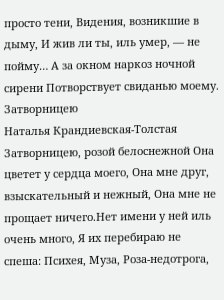просто тени, Видения, возникшие в дыму, И жив ли ты, иль умер, — не пойму… А за окном наркоз ночной сирени Потворствует свиданью моему.
Затворницею
Наталья Крандиевская-Толстая
Затворницею, розой белоснежной Она цветет у сердца моего, Она мне друг, взыскательный и нежный, Она мне не прощает ничего.Нет имени у ней иль очень много, Я их перебираю не спеша: Психея, Муза, Роза-недотрога,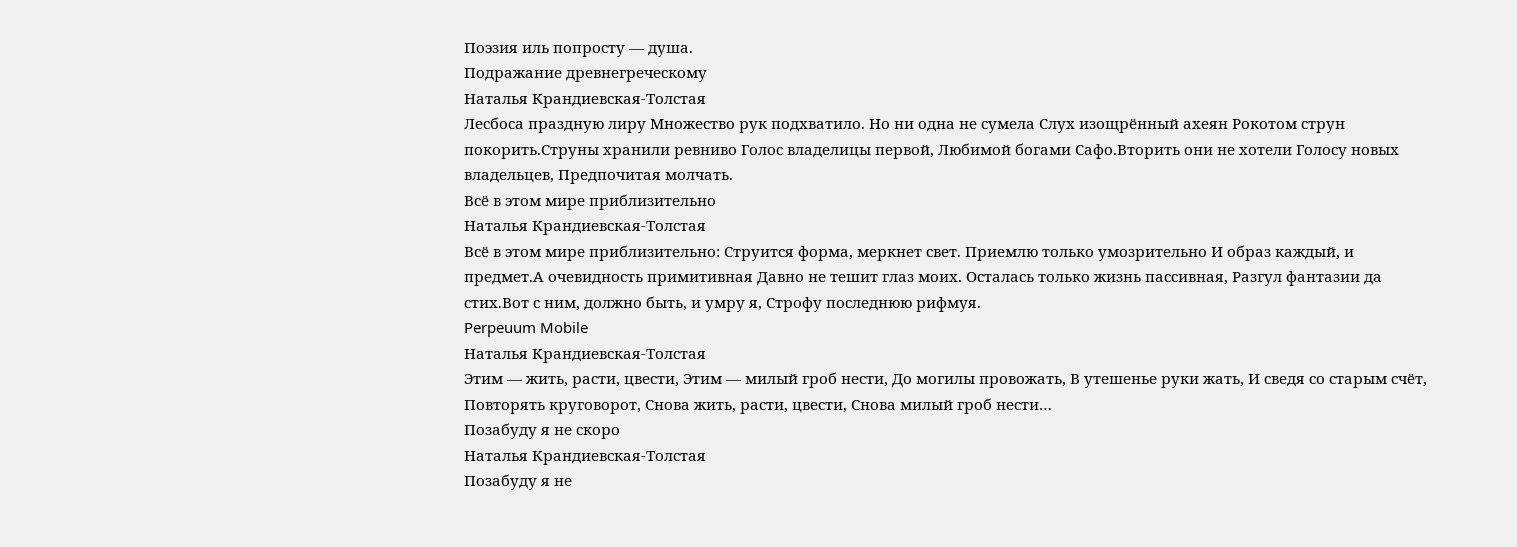Поэзия иль попросту — душа.
Подражание древнегреческому
Наталья Крандиевская-Толстая
Лесбоса праздную лиру Множество рук подхватило. Но ни одна не сумела Слух изощрённый ахеян Рокотом струн покорить.Струны хранили ревниво Голос владелицы первой, Любимой богами Сафо.Вторить они не хотели Голосу новых владельцев, Предпочитая молчать.
Всё в этом мире приблизительно
Наталья Крандиевская-Толстая
Всё в этом мире приблизительно: Струится форма, меркнет свет. Приемлю только умозрительно И образ каждый, и предмет.А очевидность примитивная Давно не тешит глаз моих. Осталась только жизнь пассивная, Разгул фантазии да стих.Вот с ним, должно быть, и умру я, Строфу последнюю рифмуя.
Perpeuum Mobile
Наталья Крандиевская-Толстая
Этим — жить, расти, цвести, Этим — милый гроб нести, До могилы провожать, В утешенье руки жать, И сведя со старым счёт, Повторять круговорот, Снова жить, расти, цвести, Снова милый гроб нести…
Позабуду я не скоро
Наталья Крандиевская-Толстая
Позабуду я не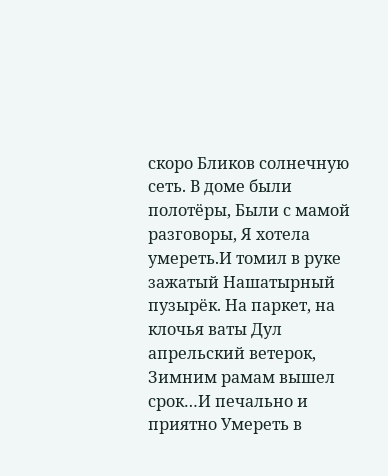скоро Бликов солнечную сеть. В доме были полотёры, Были с мамой разговоры, Я хотела умереть.И томил в руке зажатый Нашатырный пузырёк. На паркет, на клочья ваты Дул апрельский ветерок, Зимним рамам вышел срок…И печально и приятно Умереть в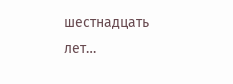шестнадцать лет…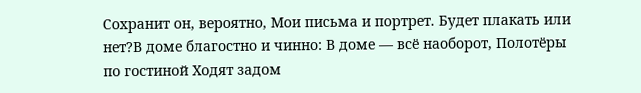Сохранит он, вероятно, Мои письма и портрет. Будет плакать или нет?В доме благостно и чинно: В доме — всё наоборот, Полотёры по гостиной Ходят задом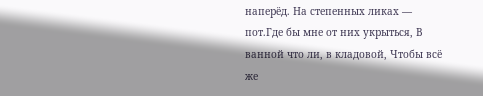наперёд. На степенных ликах — пот.Где бы мне от них укрыться, В ванной что ли, в кладовой, Чтобы всё же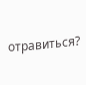отравиться?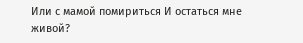Или с мамой помириться И остаться мне живой?